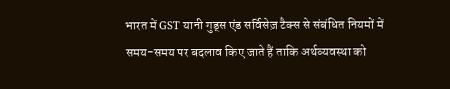भारत में GST यानी गुड्स एंड सर्विसेज़ टैक्स से संबंधित नियमों में समय-समय पर बदलाव किए जाते हैं ताकि अर्थव्यवस्था को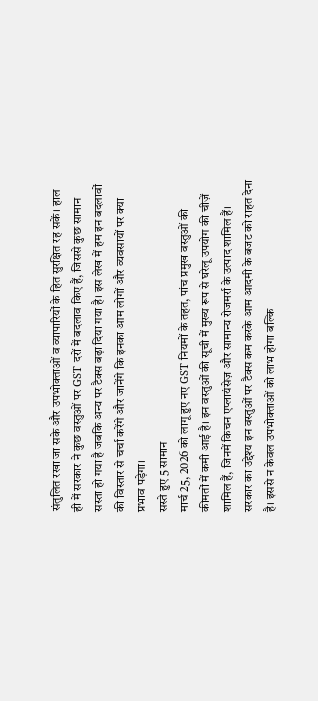संतुलित रखा जा सके और उपभोक्ताओं व व्यापारियों के हित सुरक्षित रह सकें। हाल ही में सरकार ने कुछ वस्तुओं पर GST दरों में बदलाव किए हैं, जिससे कुछ सामान सस्ता हो गया है जबकि अन्य पर टैक्स बढ़ा दिया गया है। इस लेख में हम इन बदलावों की विस्तार से चर्चा करेंगे और जानेंगे कि इनका आम लोगों और व्यवसायों पर क्या प्रभाव पड़ेगा।
सस्ते हुए 5 सामान
मार्च 25, 2026 को लागू हुए नए GST नियमों के तहत, पांच प्रमुख वस्तुओं की कीमतों में कमी आई है। इन वस्तुओं की सूची में मुख्य रूप से घरेलू उपयोग की चीज़ें शामिल हैं, जिनमें किचन एप्लायंसेज़ और सामान्य रोजमर्रा के उत्पाद शामिल हैं। सरकार का उद्देश्य इन वस्तुओं पर टैक्स कम करके आम आदमी के बजट को राहत देना है। इससे न केवल उपभोक्ताओं को लाभ होगा बल्कि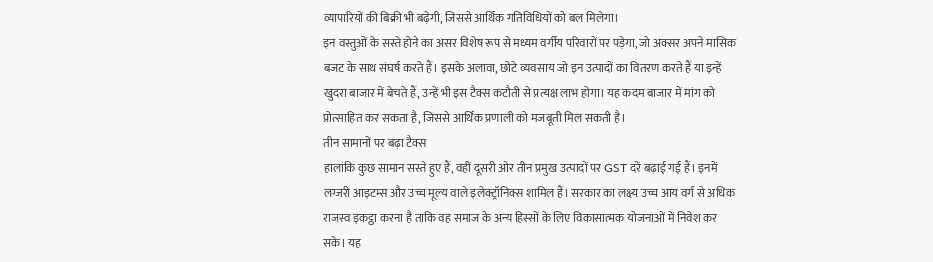व्यापारियों की बिक्री भी बढ़ेगी, जिससे आर्थिक गतिविधियों को बल मिलेगा।
इन वस्तुओं के सस्ते होने का असर विशेष रूप से मध्यम वर्गीय परिवारों पर पड़ेगा, जो अक्सर अपने मासिक बजट के साथ संघर्ष करते हैं। इसके अलावा, छोटे व्यवसाय जो इन उत्पादों का वितरण करते हैं या इन्हें खुदरा बाजार में बेचते हैं, उन्हें भी इस टैक्स कटौती से प्रत्यक्ष लाभ होगा। यह कदम बाजार में मांग को प्रोत्साहित कर सकता है, जिससे आर्थिक प्रणाली को मजबूती मिल सकती है।
तीन सामानों पर बढ़ा टैक्स
हालांकि कुछ सामान सस्ते हुए हैं, वहीं दूसरी ओर तीन प्रमुख उत्पादों पर GST दरें बढ़ाई गई हैं। इनमें लग्जरी आइटम्स और उच्च मूल्य वाले इलेक्ट्रॉनिक्स शामिल हैं। सरकार का लक्ष्य उच्च आय वर्ग से अधिक राजस्व इकट्ठा करना है ताकि वह समाज के अन्य हिस्सों के लिए विकासात्मक योजनाओं में निवेश कर सके। यह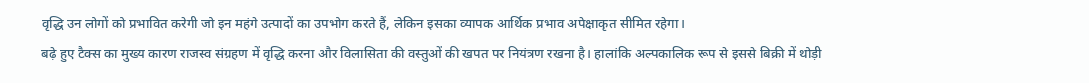वृद्धि उन लोगों को प्रभावित करेगी जो इन महंगे उत्पादों का उपभोग करते हैं, लेकिन इसका व्यापक आर्थिक प्रभाव अपेक्षाकृत सीमित रहेगा।
बढ़े हुए टैक्स का मुख्य कारण राजस्व संग्रहण में वृद्धि करना और विलासिता की वस्तुओं की खपत पर नियंत्रण रखना है। हालांकि अल्पकालिक रूप से इससे बिक्री में थोड़ी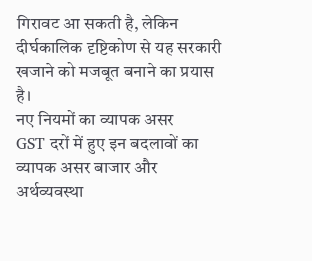गिरावट आ सकती है, लेकिन दीर्घकालिक दृष्टिकोण से यह सरकारी खजाने को मजबूत बनाने का प्रयास है।
नए नियमों का व्यापक असर
GST दरों में हुए इन बदलावों का व्यापक असर बाजार और अर्थव्यवस्था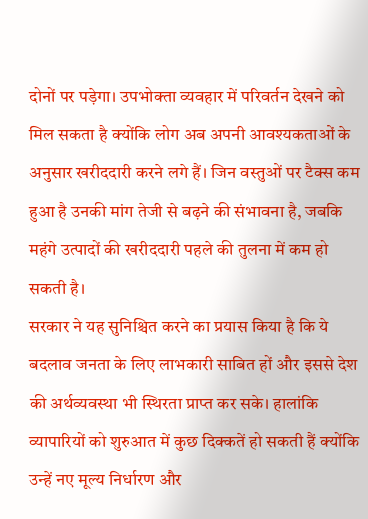दोनों पर पड़ेगा। उपभोक्ता व्यवहार में परिवर्तन देखने को मिल सकता है क्योंकि लोग अब अपनी आवश्यकताओं के अनुसार खरीददारी करने लगे हैं। जिन वस्तुओं पर टैक्स कम हुआ है उनकी मांग तेजी से बढ़ने की संभावना है, जबकि महंगे उत्पादों की खरीददारी पहले की तुलना में कम हो सकती है।
सरकार ने यह सुनिश्चित करने का प्रयास किया है कि ये बदलाव जनता के लिए लाभकारी साबित हों और इससे देश की अर्थव्यवस्था भी स्थिरता प्राप्त कर सके। हालांकि व्यापारियों को शुरुआत में कुछ दिक्कतें हो सकती हैं क्योंकि उन्हें नए मूल्य निर्धारण और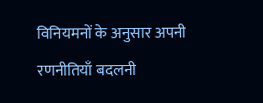विनियमनों के अनुसार अपनी रणनीतियाँ बदलनी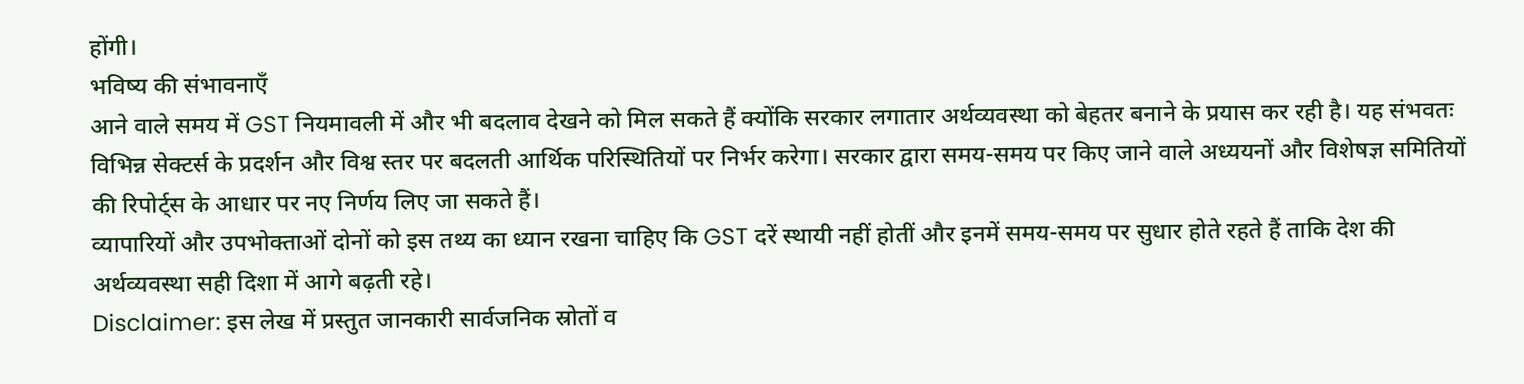होंगी।
भविष्य की संभावनाएँ
आने वाले समय में GST नियमावली में और भी बदलाव देखने को मिल सकते हैं क्योंकि सरकार लगातार अर्थव्यवस्था को बेहतर बनाने के प्रयास कर रही है। यह संभवतः विभिन्न सेक्टर्स के प्रदर्शन और विश्व स्तर पर बदलती आर्थिक परिस्थितियों पर निर्भर करेगा। सरकार द्वारा समय-समय पर किए जाने वाले अध्ययनों और विशेषज्ञ समितियों की रिपोर्ट्स के आधार पर नए निर्णय लिए जा सकते हैं।
व्यापारियों और उपभोक्ताओं दोनों को इस तथ्य का ध्यान रखना चाहिए कि GST दरें स्थायी नहीं होतीं और इनमें समय-समय पर सुधार होते रहते हैं ताकि देश की अर्थव्यवस्था सही दिशा में आगे बढ़ती रहे।
Disclaimer: इस लेख में प्रस्तुत जानकारी सार्वजनिक स्रोतों व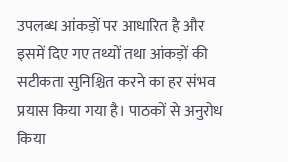उपलब्ध आंकड़ों पर आधारित है और इसमें दिए गए तथ्यों तथा आंकड़ों की सटीकता सुनिश्चित करने का हर संभव प्रयास किया गया है। पाठकों से अनुरोध किया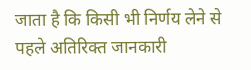जाता है कि किसी भी निर्णय लेने से पहले अतिरिक्त जानकारी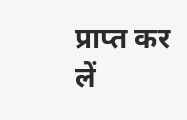प्राप्त कर लें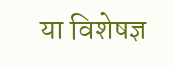या विशेषज्ञ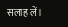सलाह लें।